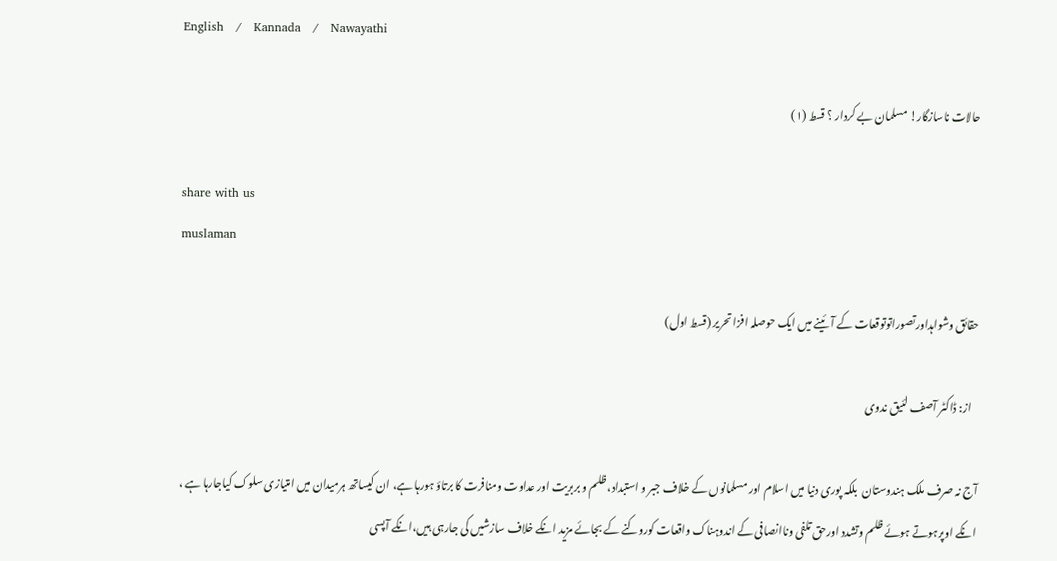English   /   Kannada   /   Nawayathi

حالات ناسازگار! مسلمان بے کردار ؟ قسط (۱)

share with us
muslaman

حقائق وشواہداورتصوراتوتوقعات کے آئینے میں ایک حوصلہ افزا تحریر (قسط اول)

   از: ڈاکٹر آصف لئیق ندوی

آج نہ صرف ملک ہندوستان  بلکہ پوری دنیا میں اسلام اور مسلمانوں کے خلاف جبر و استبداد، ظلم و بربریت اور عداوت ومنافرت کا برتاؤ ہورہا ہے، ان کیساتھ ہرمیدان میں امتیازی سلوک کیاجارہا ہے ، انکے اوپرہوتے ہوئے ظلم وتشدد اورحق تلفی وناانصافی کے اندوہناک واقعات کوروکنے کے بجائے مزید انکے خلاف سازشیں کی جارہی ہیں،انکے آپسی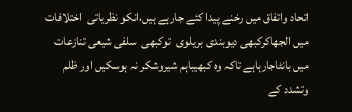اتحاد واتفاق میں رخنے پیدا کئے جارہے ہیں،انکو نظریاتی  اختلافات میں الجھاکرکبھی دیوبندی بریلوی  توکبھی  سلفی شیعی تنازعات میں بانٹاجارہاہے تاکہ وہ کبھیباہم شیروشکر نہ ہوسکیں اور ظلم وتشدد کے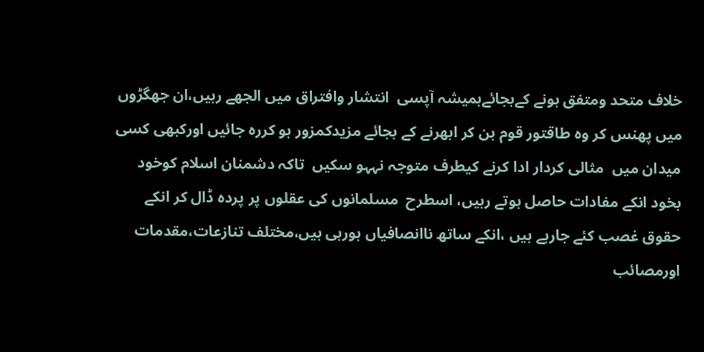خلاف متحد ومتفق ہونے کےبجائےہمیشہ آپسی  انتشار وافتراق میں الجھے رہیں،ان جھگڑوں میں پھنس کر وہ طاقتور قوم بن کر ابھرنے کے بجائے مزیدکمزور ہو کررہ جائیں اورکبھی کسی میدان میں  مثالی کردار ادا کرنے کیطرف متوجہ نہہو سکیں  تاکہ دشمنان اسلام کوخود بخود انکے مفادات حاصل ہوتے رہیں، اسطرح  مسلمانوں کی عقلوں پر پردہ ڈال کر انکے حقوق غصب کئے جارہے ہیں ،انکے ساتھ ناانصافیاں ہورہی ہیں،مختلف تنازعات،مقدمات  اورمصائب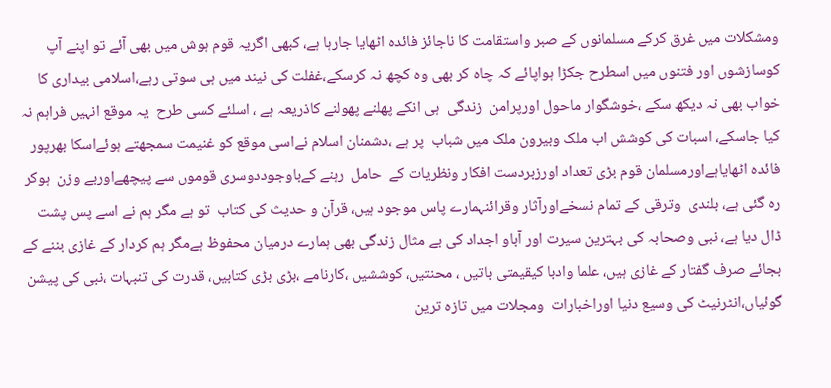ومشکلات میں غرق کرکے مسلمانوں کے صبر واستقامت کا ناجائز فائدہ اٹھایا جارہا ہے، کبھی اگریہ قوم ہوش میں بھی آئے تو اپنے آپ کوسازشوں اور فتنوں میں اسطرح جکڑا ہواپائے کہ چاہ کر بھی وہ کچھ نہ کرسکے،غفلت کی نیند میں ہی سوتی رہے،اسلامی بیداری کا خواب بھی نہ دیکھ سکے ،خوشگوار ماحول اورپرامن  زندگی  ہی انکے پھلنے پھولنے کاذریعہ ہے ، اسلئے کسی طرح  یہ موقع انہیں فراہم نہ کیا جاسکے، اسبات کی کوشش اب ملک وبیرون ملک میں شباب  پر ہے ،دشمنان اسلام نےاسی موقع کو غنیمت سمجھتے ہوئےاسکا بھرپور فائدہ اٹھایاہےاورمسلمان قوم بڑی تعداد اورزبردست افکار ونظریات کے  حامل  رہنے کےباوجوددوسری قوموں سے پیچھےاوربے وزن  ہوکر رہ گئی ہے، بلندی  وترقی کے تمام نسخےاورآثار وقرائنہمارے پاس موجود ہیں، قرآن و حدیث کی کتاب  تو ہے مگر ہم نے اسے پس پشت ڈال دیا ہے، نبی وصحابہ کی بہترین سیرت اور آباو اجداد کی بے مثال زندگی بھی ہمارے درمیان محفوظ ہےمگر ہم کردار کے غازی بننے کے بجائے صرف گفتار کے غازی ہیں، علما وادبا کیقیمتی باتیں ، محنتیں، کوششیں ،کارنامے ،بڑی بڑی کتابیں، قدرت کی تنبہات ،نبی کی پیشن گوئیاں،انٹرنیٹ کی وسیع دنیا اوراخبارات  ومجلات میں تازہ ترین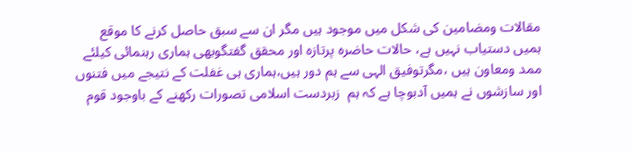مقالات ومضامین کی شکل میں موجود ہیں مگر ان سے سبق حاصل کرنے کا موقع  ہمیں دستیاب نہیں ہے، حالات حاضرہ پرتازہ اور محقق گفتگوبھی ہماری رہنمائی کیلئے ممد ومعاون ہیں ،مگرتوفیق الہی سے ہم دور ہیں،ہماری ہی غفلت کے نتیجے میں فتنوں اور سازشوں نے ہمیں آدبوچا ہے کہ ہم  زبردست اسلامی تصورات رکھنے کے باوجود قوم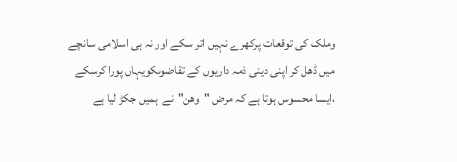وملک کی توقعات پرکھرے نہیں اتر سکے اور نہ ہی اسلامی سانچے میں ڈھل کر اپنی دینی ذمہ داریوں کے تقاضوںکویہاں پورا کرسکے ،ایسا محسوس ہوتا ہے کہ مرض "وھن"نے  ہمیں جکڑ لیا ہے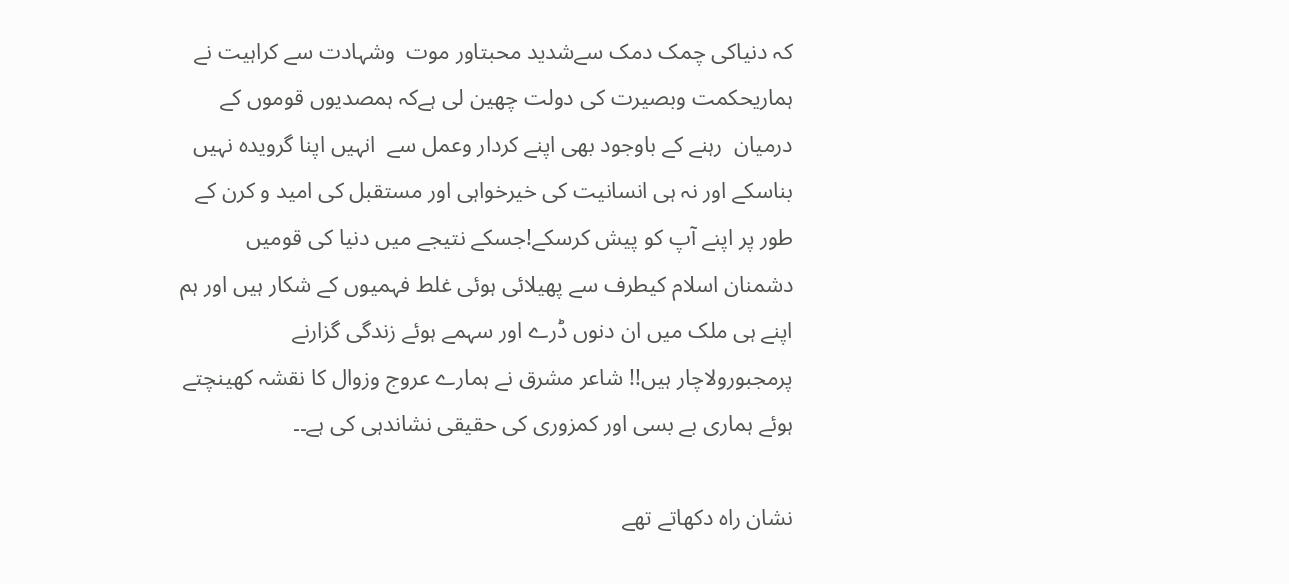کہ دنیاکی چمک دمک سےشدید محبتاور موت  وشہادت سے کراہیت نے ہماریحکمت وبصیرت کی دولت چھین لی ہےکہ ہمصدیوں قوموں کے درمیان  رہنے کے باوجود بھی اپنے کردار وعمل سے  انہیں اپنا گرویدہ نہیں بناسکے اور نہ ہی انسانیت کی خیرخواہی اور مستقبل کی امید و کرن کے طور پر اپنے آپ کو پیش کرسکے!جسکے نتیجے میں دنیا کی قومیں دشمنان اسلام کیطرف سے پھیلائی ہوئی غلط فہمیوں کے شکار ہیں اور ہم اپنے ہی ملک میں ان دنوں ڈرے اور سہمے ہوئے زندگی گزارنے پرمجبورولاچار ہیں!! شاعر مشرق نے ہمارے عروج وزوال کا نقشہ کھینچتے ہوئے ہماری بے بسی اور کمزوری کی حقیقی نشاندہی کی ہے۔۔

نشان راہ دکھاتے تھے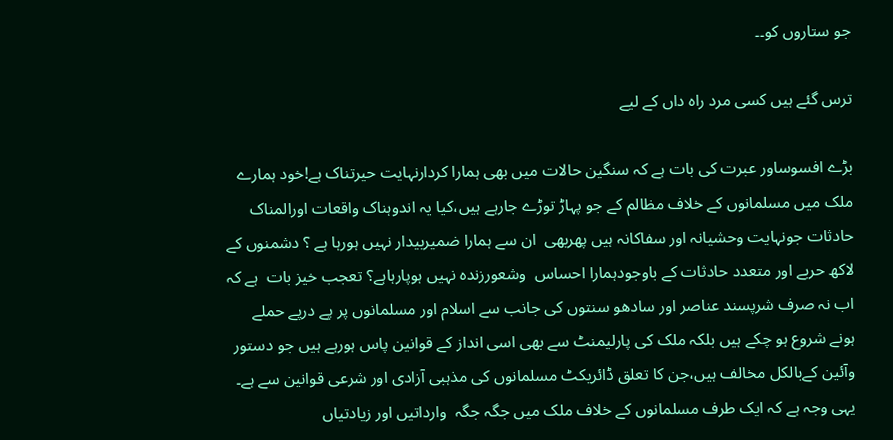جو ستاروں کو۔۔

ترس گئے ہیں کسی مرد راہ داں کے لیے

بڑے افسوساور عبرت کی بات ہے کہ سنگین حالات میں بھی ہمارا کردارنہایت حیرتناک ہے!خود ہمارے ملک میں مسلمانوں کے خلاف مظالم کے جو پہاڑ توڑے جارہے ہیں،کیا یہ اندوہناک واقعات اورالمناک حادثات جونہایت وحشیانہ اور سفاکانہ ہیں پھربھی  ان سے ہمارا ضمیربیدار نہیں ہورہا ہے ؟ دشمنوں کے لاکھ حربے اور متعدد حادثات کے باوجودہمارا احساس  وشعورزندہ نہیں ہوپارہاہے؟ تعجب خیز بات  ہے کہ اب نہ صرف شرپسند عناصر اور سادھو سنتوں کی جانب سے اسلام اور مسلمانوں پر پے درپے حملے ہونے شروع ہو چکے ہیں بلکہ ملک کی پارلیمنٹ سے بھی اسی انداز کے قوانین پاس ہورہے ہیں جو دستور وآئین کےبالکل مخالف ہیں،جن کا تعلق ڈائریکٹ مسلمانوں کی مذہبی آزادی اور شرعی قوانین سے ہے۔ یہی وجہ ہے کہ ایک طرف مسلمانوں کے خلاف ملک میں جگہ جگہ  وارداتیں اور زیادتیاں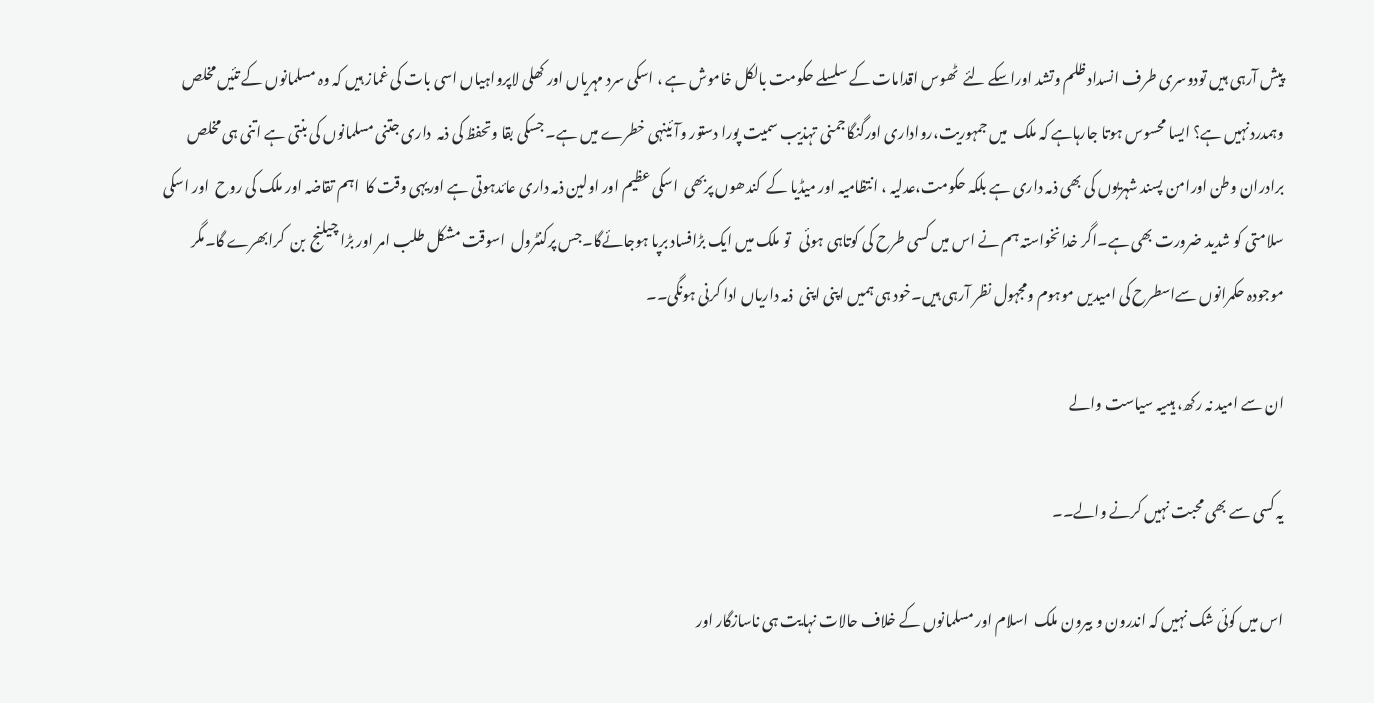پیش آرہی ہیں تودوسری طرف انسداد ظلم وتشد اوراسکے لئے  ٹھوس اقدامات کے سلسلے حکومت بالکل خاموش ہے ، اسکی سرد مہریاں اور کھلی لاپرواہیاں اسی بات کی غماز ہیں کہ وہ مسلمانوں کے تئیں مخلص  وہمدردنہیں ہے؟ ایسا محسوس ہوتا جارہاہے کہ ملک  میں جمہوریت،رواداری اورگنگاجمنی تہذیب سمیت پورا دستور وآئینہی خطرے میں ہے۔ جسکی بقا وتحفظ کی ذمہ  داری جتنی مسلمانوں کی بنتی ہے اتنی ہی مخلص برادران وطن اورامن پسند شہریوں کی بھی ذمہ داری ہے بلکہ حکومت،عدلیہ ، انتظامیہ اور میڈیا کے  کندھوں پربھی  اسکی عظیم اور اولین ذمہ داری عائدہوتی ہے اوریہی وقت کا  اہم تقاضہ اور ملک کی روح  اور اسکی سلامتی کو شدید ضرورت بھی ہے۔اگر خدانخواستہ ہم نے اس میں کسی طرح کی کوتاہی ہوئی   تو ملک میں ایک بڑافساد برپا ہوجائےگا۔جس پرکنٹرول  اسوقت مشکل طلب امر اور بڑا چیلنج  بن  کرابھرے گا۔مگر موجودہ حکمرانوں سےاسطرح کی امیدیں موہوم ومجہول نظر آرہی ہیں۔خود ہی ہمیں اپنی اپنی  ذمہ داریاں ادا کرنی ہونگی۔۔

ان سے امید نہ رکھ، ہیںیہ سیاست والے

یہ کسی سے بھی محبت نہیں کرنے والے۔۔

اس میں کوئی شک نہیں کہ اندرون و بیرون ملک  اسلام اور مسلمانوں کے خلاف حالات نہایت ہی ناسازگار اور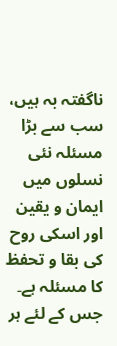ناگفتہ بہ ہیں، سب سے بڑا مسئلہ نئی نسلوں میں ایمان و یقین اور اسکی روح  کی بقا و تحفظ کا مسئلہ ہے۔ جس کے لئے ہر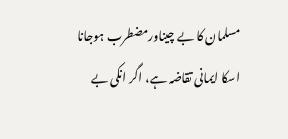مسلمان کا بے چیناورمضطرب ہوجانا اسکا ایمانی تقاضہ ہے، اگر انکی بے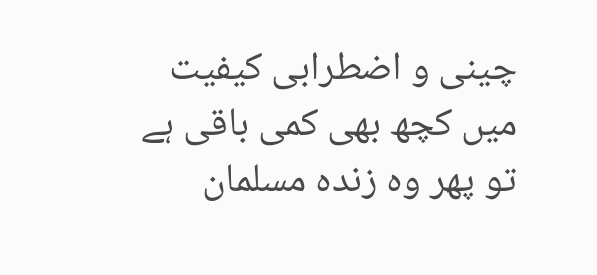چینی و اضطرابی کیفیت میں کچھ بھی کمی باقی ہے تو پھر وہ زندہ مسلمان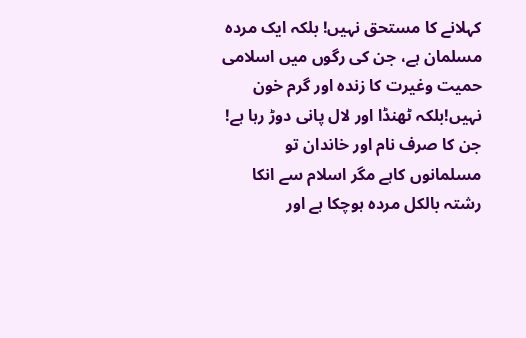کہلانے کا مستحق نہیں! بلکہ ایک مردہ مسلمان ہے، جن کی رگوں میں اسلامی حمیت وغیرت کا زندہ اور گرم خون نہیں!بلکہ ٹھنڈا اور لال پانی دوڑ رہا ہے! جن کا صرف نام اور خاندان تو مسلمانوں کاہے مگر اسلام سے انکا رشتہ بالکل مردہ ہوچکا ہے اور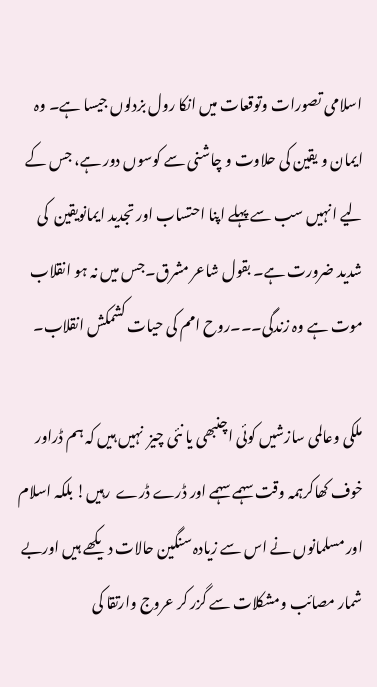اسلامی تصورات وتوقعات میں انکا رول بزدلوں جیسا ہے۔ وہ ایمان و یقین کی حلاوت و چاشنی سے کوسوں دور ہے، جس کے لیے انہیں سب سے پہلے اپنا احتساب اور تجدید ایمانویقین  کی شدید ضرورت ہے۔ بقول شاعر مشرق۔جس میں نہ ہو انقلاب موت ہے وہ زندگی۔۔۔روح امم کی حیات کشمکش انقلاب۔

ملکی وعالمی سازشیں کوئی اچنبھی یا نئی چیز  نہیں ہیں کہ ہم ڈراور خوف کھاکرہمہ وقت سہمے سہمے اور ڈرے ڈرے  رہیں! بلکہ اسلام اور مسلمانوں نے اس سے زیادہ سنگین حالات دیکھے ہیں اوربے شمار مصائب ومشکلات سے گزر کر عروج وارتقا کی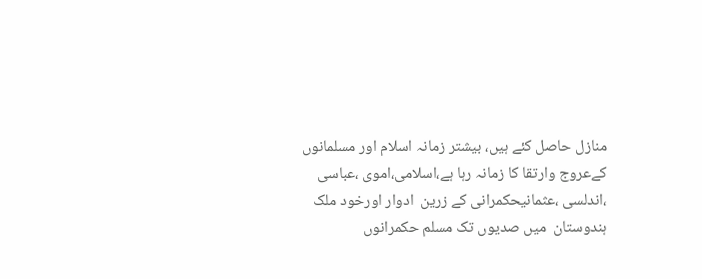منازل حاصل کئے ہیں، بیشتر زمانہ اسلام اور مسلمانوں کےعروج وارتقا کا زمانہ رہا ہے،اسلامی،اموی ،عباسی ،اندلسی ،عثمانیحکمرانی کے زرین  ادوار اورخود ملک  ہندوستان  میں صدیوں تک مسلم حکمرانوں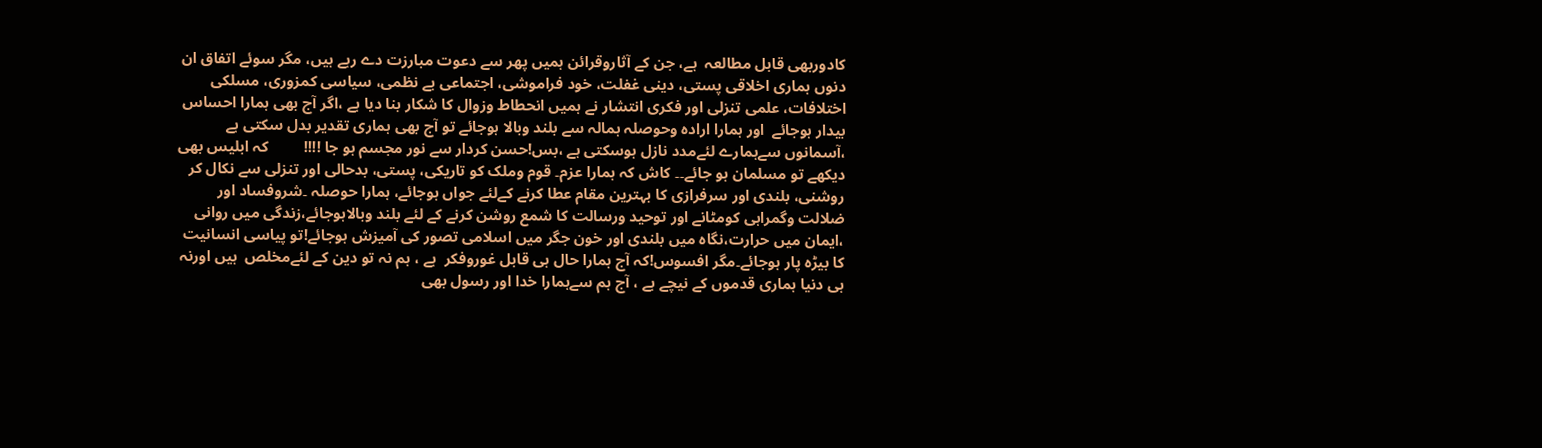کادوربھی قابل مطالعہ  ہے، جن کے آثاروقرائن ہمیں پھر سے دعوت مبارزت دے رہے ہیں، مگر سوئے اتفاق ان دنوں ہماری اخلاقی پستی، دینی غفلت، خود فراموشی، اجتماعی بے نظمی، سیاسی کمزوری، مسلکی اختلافات، علمی تنزلی اور فکری انتشار نے ہمیں انحطاط وزوال کا شکار بنا دیا ہے ،اگر آج بھی ہمارا احساس بیدار ہوجائے  اور ہمارا ارادہ وحوصلہ ہمالہ سے بلند وبالا ہوجائے تو آج بھی ہماری تقدیر بدل سکتی ہے ،آسمانوں سےہمارے لئےمدد نازل ہوسکتی ہے ،بس!حسن کردار سے نور مجسم ہو جا !!!!         کہ ابلیس بھی دیکھے تو مسلمان ہو جائے۔۔ کاش کہ ہمارا عزم۔ قوم وملک کو تاریکی، پستی، بدحالی اور تنزلی سے نکال کر روشنی، بلندی اور سرفرازی کا بہترین مقام عطا کرنے کےلئے جواں ہوجائے، ہمارا حوصلہ ۔شروفساد اور ضلالت وگمراہی کومٹانے اور توحید ورسالت کا شمع روشن کرنے کے لئے بلند وبالاہوجائے،زندگی میں روانی ،ایمان میں حرارت،نگاہ میں بلندی اور خون جگر میں اسلامی تصور کی آمیزش ہوجائے!تو پیاسی انسانیت کا بیڑہ پار ہوجائے۔مگر افسوس!کہ آج ہمارا حال ہی قابل غوروفکر  ہے ، ہم نہ تو دین کے لئےمخلص  ہیں اورنہ ہی دنیا ہماری قدموں کے نیچے ہے ، آج ہم سےہمارا خدا اور رسول بھی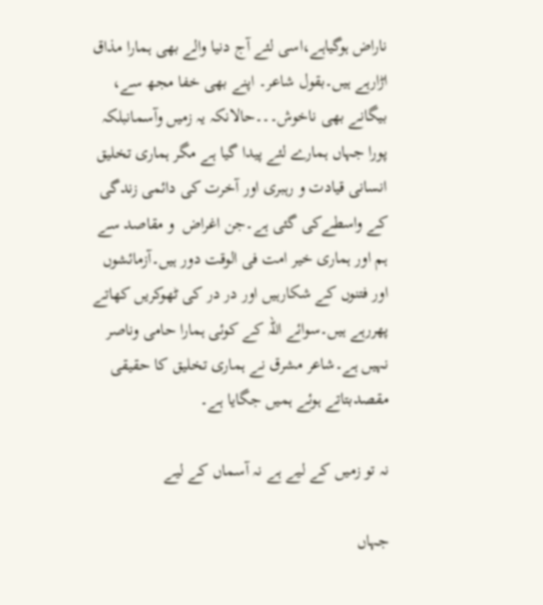ناراض ہوگیاہے،اسی لئے آج دنیا والے بھی ہمارا مذاق اڑارہے ہیں۔بقول شاعر۔ اپنے بھی خفا مجھ سے، بیگانے بھی ناخوش۔۔۔حالانکہ یہ زمیں وآسمانبلکہ پورا جہاں ہمارے لئے پیدا گیا ہے مگر ہماری تخلیق  انسانی قیادت و رہبری اور آخرت کی دائمی زندگی کے واسطےکی گئی ہے۔جن اغراض  و مقاصد سے ہم اور ہماری خیر امت فی الوقت دور ہیں۔آزمائشوں اور فتنوں کے شکارہیں اور در در کی ٹھوکریں کھاتے پھررہے ہیں۔سوائے اللہ کے کوئی ہمارا حامی وناصر نہیں ہے۔شاعر مشرق نے ہماری تخلیق کا حقیقی مقصدبتاتے ہوئے ہمیں جگایا ہے۔

نہ تو زمیں کے لیے ہے نہ آسماں کے لیے

جہاں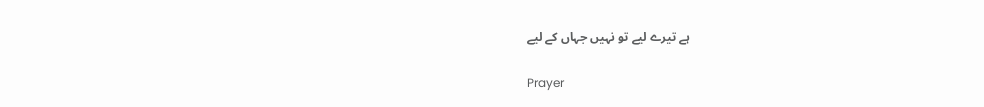ہے تیرے لیے تو نہیں جہاں کے لیے

Prayer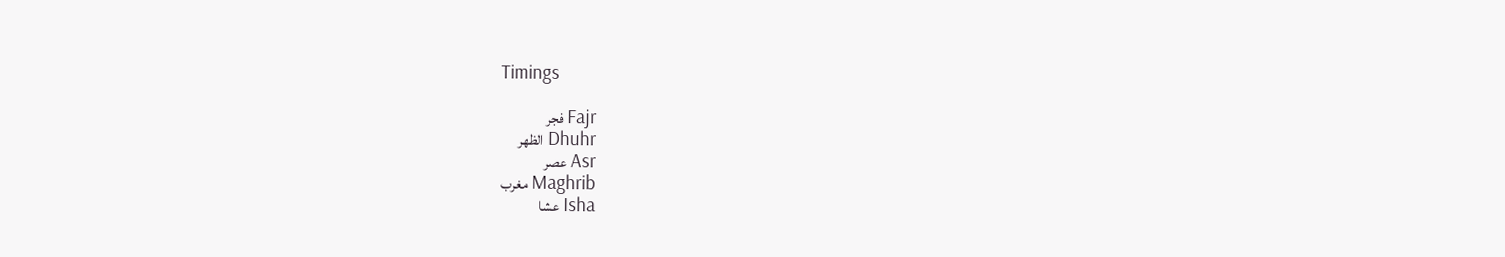Timings

Fajr فجر
Dhuhr الظهر
Asr عصر
Maghrib مغرب
Isha عشا